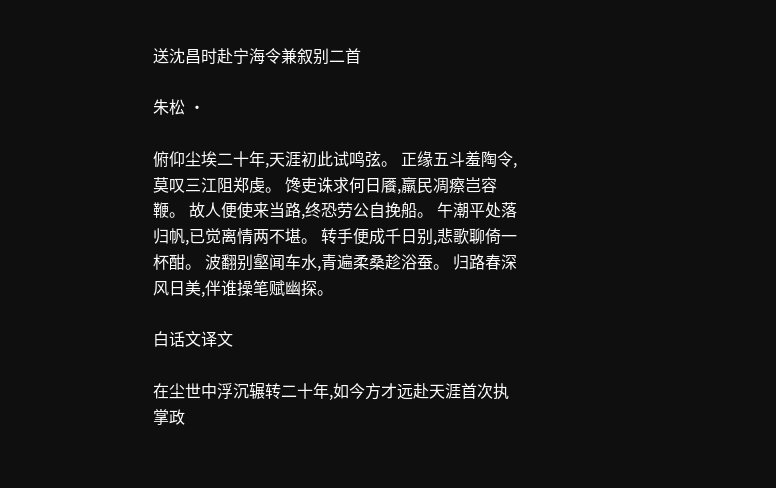送沈昌时赴宁海令兼叙别二首

朱松 ·

俯仰尘埃二十年,天涯初此试鸣弦。 正缘五斗羞陶令,莫叹三江阻郑虔。 馋吏诛求何日餍,羸民凋瘵岂容鞭。 故人便使来当路,终恐劳公自挽船。 午潮平处落归帆,已觉离情两不堪。 转手便成千日别,悲歌聊倚一杯酣。 波翻别壑闻车水,青遍柔桑趁浴蚕。 归路春深风日美,伴谁操笔赋幽探。

白话文译文

在尘世中浮沉辗转二十年,如今方才远赴天涯首次执掌政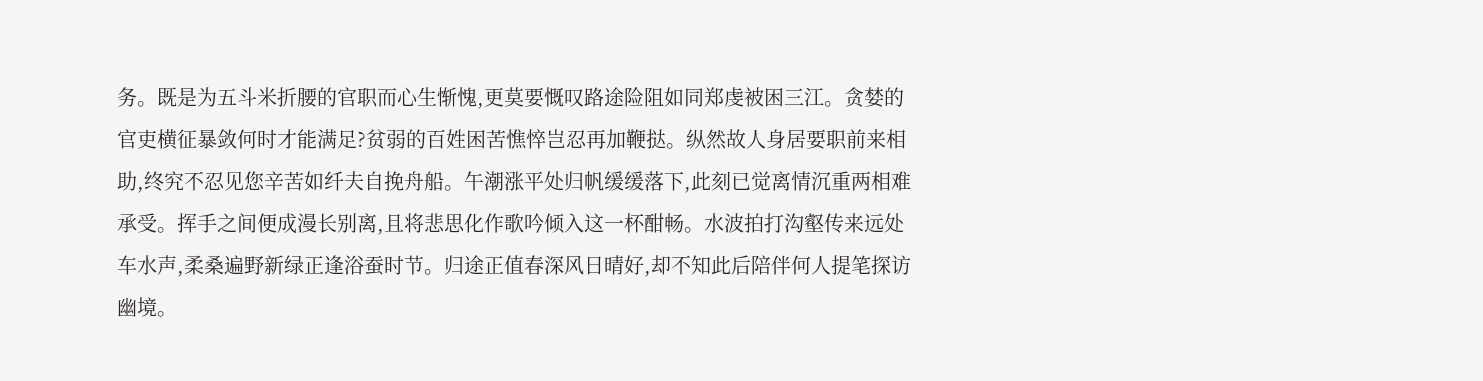务。既是为五斗米折腰的官职而心生惭愧,更莫要慨叹路途险阻如同郑虔被困三江。贪婪的官吏横征暴敛何时才能满足?贫弱的百姓困苦憔悴岂忍再加鞭挞。纵然故人身居要职前来相助,终究不忍见您辛苦如纤夫自挽舟船。午潮涨平处归帆缓缓落下,此刻已觉离情沉重两相难承受。挥手之间便成漫长别离,且将悲思化作歌吟倾入这一杯酣畅。水波拍打沟壑传来远处车水声,柔桑遍野新绿正逢浴蚕时节。归途正值春深风日晴好,却不知此后陪伴何人提笔探访幽境。